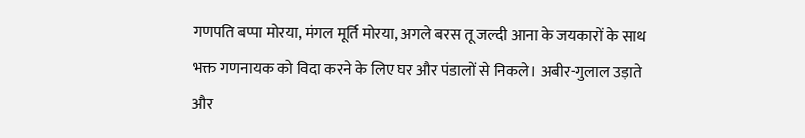गणपति बप्पा मोरया, मंगल मूर्ति मोरया, अगले बरस तू जल्दी आना के जयकारों के साथ भक्त गणनायक को विदा करने के लिए घर और पंडालों से निकले। अबीर-गुलाल उड़ाते और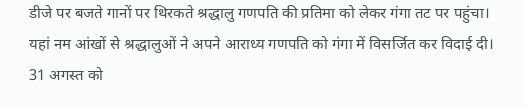डीजे पर बजते गानों पर थिरकते श्रद्धालु गणपति की प्रतिमा को लेकर गंगा तट पर पहुंचा। यहां नम आंखों से श्रद्धालुओं ने अपने आराध्य गणपति को गंगा में विसर्जित कर विदाई दी।
31 अगस्त को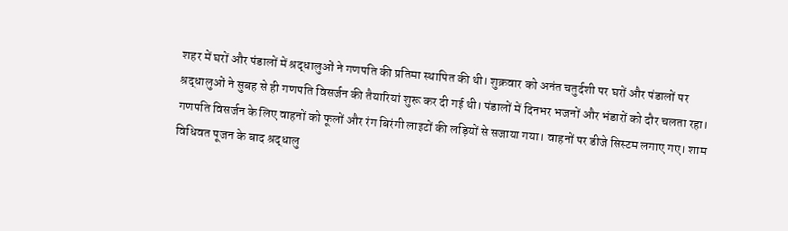शहर में घरों और पंडालों में श्रद्धालुओं ने गणपति की प्रतिमा स्थापित की थी। शुक्रवार को अनंत चतुर्दशी पर घरों और पंडालों पर श्रद्धालुओं ने सुबह से ही गणपति विसर्जन की तैयारियां शुरू कर दी गई थी। पंडालों में दिनभर भजनों और भंडारों को दौर चलता रहा। गणपति विसर्जन के लिए वाहनों को फूलों और रंग बिरंगी लाइटों की लड़ियों से सजाया गया। वाहनों पर डीजे सिस्टम लगाए गए। शाम विधिवत पूजन के बाद श्रद्धालु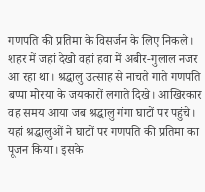गणपति की प्रतिमा के विसर्जन के लिए निकले।
शहर में जहां देखो वहां हवा में अबीर-गुलाल नजर आ रहा था। श्रद्धालु उत्साह से नाचते गाते गणपति बप्पा मोरया के जयकारों लगाते दिखे। आखिरकार वह समय आया जब श्रद्धालु गंगा घाटों पर पहुंचे। यहां श्रद्धालुओं ने घाटों पर गणपति की प्रतिमा का पूजन किया। इसके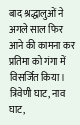बाद श्रद्धालुओं ने अगले साल फिर आने की कामना कर प्रतिमा को गंगा में विसर्जित किया। त्रिवेणी घाट, नाव घाट,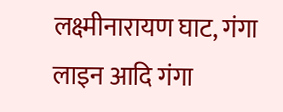लक्ष्मीनारायण घाट, गंगा लाइन आदि गंगा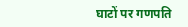घाटों पर गणपति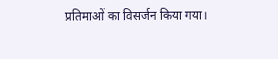प्रतिमाओं का विसर्जन किया गया।